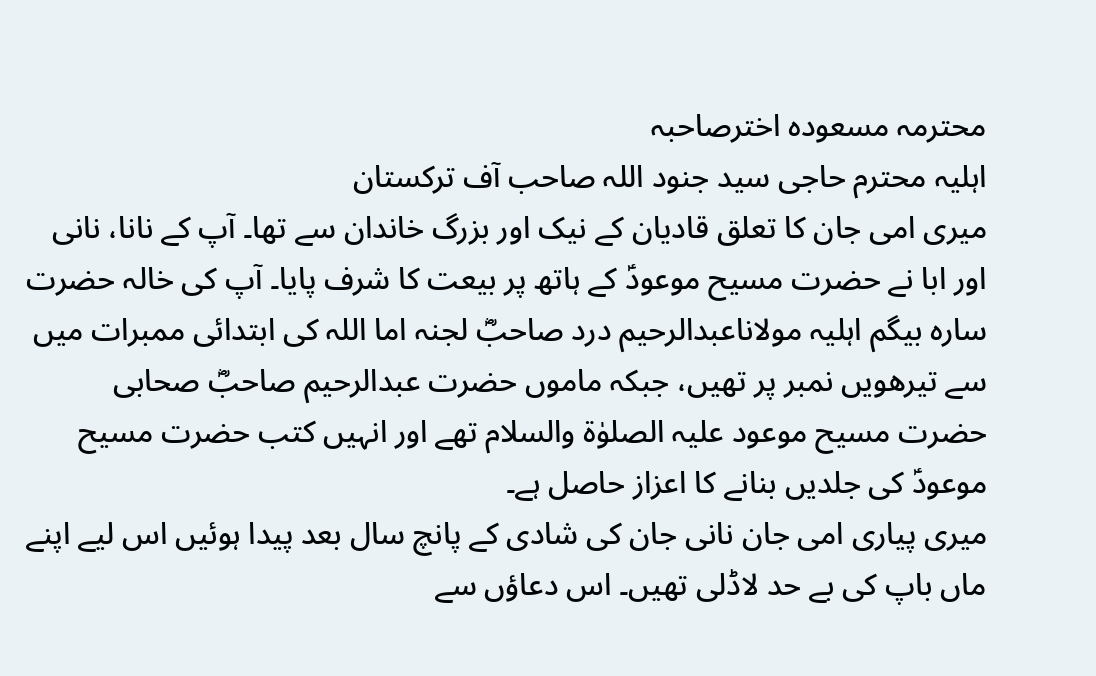محترمہ مسعودہ اخترصاحبہ
اہلیہ محترم حاجی سید جنود اللہ صاحب آف ترکستان
میری امی جان کا تعلق قادیان کے نیک اور بزرگ خاندان سے تھا۔ آپ کے نانا، نانی اور ابا نے حضرت مسیح موعودؑ کے ہاتھ پر بیعت کا شرف پایا۔ آپ کی خالہ حضرت سارہ بیگم اہلیہ مولاناعبدالرحیم درد صاحبؓ لجنہ اما اللہ کی ابتدائی ممبرات میں سے تیرھویں نمبر پر تھیں، جبکہ ماموں حضرت عبدالرحیم صاحبؓ صحابی حضرت مسیح موعود علیہ الصلوٰۃ والسلام تھے اور انہیں کتب حضرت مسیح موعودؑ کی جلدیں بنانے کا اعزاز حاصل ہے۔
میری پیاری امی جان نانی جان کی شادی کے پانچ سال بعد پیدا ہوئیں اس لیے اپنے ماں باپ کی بے حد لاڈلی تھیں۔ اس دعاؤں سے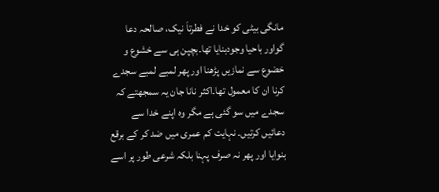مانگی بیٹی کو خدا نے فطرتاَ نیک، صالحہ دعا گواور باحیا وجودبنایا تھا۔بچپن ہی سے خشوع و خضوع سے نمازیں پڑھنا اور پھر لمبے لمبے سجدے کرنا ان کا معمول تھا۔اکثر نانا جان یہ سمجھتے کہ سجدے میں سو گئی ہے مگر وہ اپنے خدا سے دعائیں کرتیں۔ نہایت کم عمری میں ضد کر کے برقع بنوایا اور پھر نہ صرف پہنا بلکہ شرعی طور پر اسے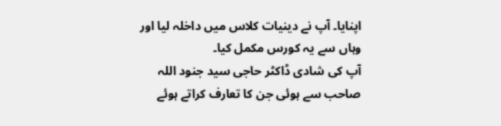اپنایا۔ آپ نے دینیات کلاس میں داخلہ لیا اور وہاں سے یہ کورس مکمل کیا۔
آپ کی شادی ڈاکٹر حاجی سید جنود اللہ صاحب سے ہوئی جن کا تعارف کراتے ہوئے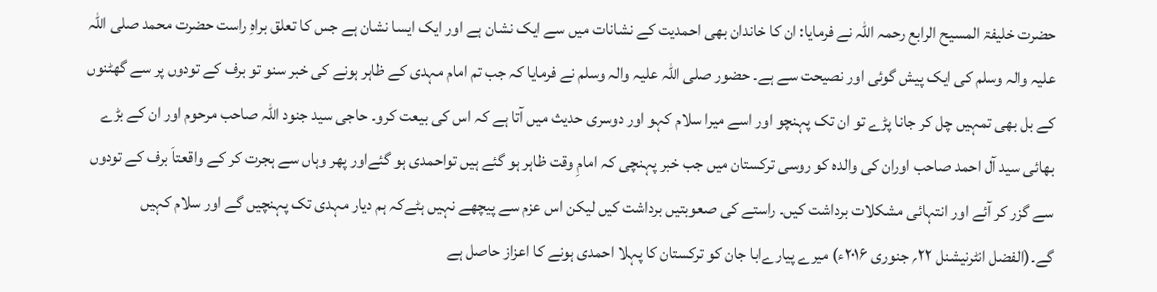حضرت خلیفۃ المسیح الرابع رحمہ اللہ نے فرمایا: ان کا خاندان بھی احمدیت کے نشانات میں سے ایک نشان ہے اور ایک ایسا نشان ہے جس کا تعلق براہِ راست حضرت محمد صلی اللہ علیہ والہ وسلم کی ایک پیش گوئی اور نصیحت سے ہے۔ حضور صلی اللہ علیہ والہ وسلم نے فرمایا کہ جب تم امام مہدی کے ظاہر ہونے کی خبر سنو تو برف کے تودوں پر سے گھٹنوں کے بل بھی تمہیں چل کر جانا پڑے تو ان تک پہنچو اور اسے میرا سلام کہو اور دوسری حدیث میں آتا ہے کہ اس کی بیعت کرو۔ حاجی سید جنود اللہ صاحب مرحوم اور ان کے بڑے بھائی سید آل احمد صاحب اوران کی والدہ کو روسی ترکستان میں جب خبر پہنچی کہ امامِ وقت ظاہر ہو گئے ہیں تواحمدی ہو گئےاور پھر وہاں سے ہجرت کر کے واقعتاَ برف کے تودوں سے گزر کر آئے اور انتہائی مشکلات برداشت کیں۔ راستے کی صعوبتیں برداشت کیں لیکن اس عزم سے پیچھے نہیں ہٹےکہ ہم دیار مہدی تک پہنچیں گے اور سلام کہیں گے۔(الفضل انٹرنیشنل ۲۲؍ جنوری ۲۰۱۶ء) میرے پیارےابا جان کو ترکستان کا پہلا احمدی ہونے کا اعزاز حاصل ہے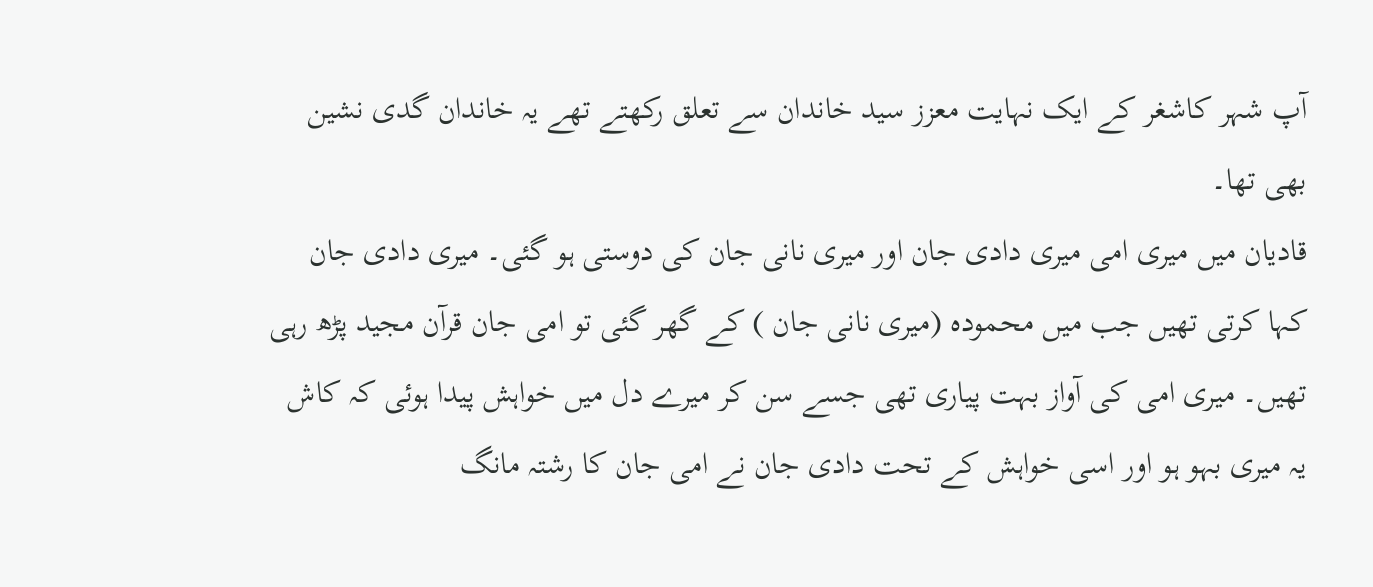آپ شہر کاشغر کے ایک نہایت معزز سید خاندان سے تعلق رکھتے تھے یہ خاندان گدی نشین بھی تھا۔
قادیان میں میری امی میری دادی جان اور میری نانی جان کی دوستی ہو گئی۔ میری دادی جان کہا کرتی تھیں جب میں محمودہ (میری نانی جان ) کے گھر گئی تو امی جان قرآن مجید پڑھ رہی تھیں۔ میری امی کی آواز بہت پیاری تھی جسے سن کر میرے دل میں خواہش پیدا ہوئی کہ کاش یہ میری بہو ہو اور اسی خواہش کے تحت دادی جان نے امی جان کا رشتہ مانگ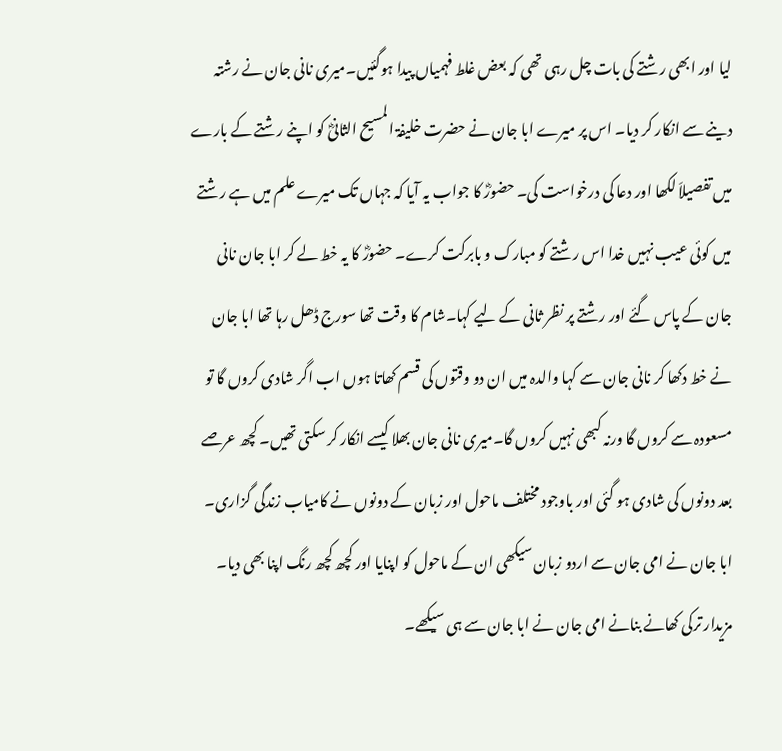لیا اور ابھی رشتے کی بات چل رہی تھی کہ بعض غلط فہمیاں پیدا ہوگئیں۔میری نانی جان نے رشتہ دینے سے انکار کر دیا۔ اس پر میرے ابا جان نے حضرت خلیفۃ المسیح الثانیؓ کو اپنے رشتے کے بارے میں تفصیلاَ لکھا اور دعا کی درخواست کی۔ حضورؓ کا جواب یہ آیا کہ جہاں تک میرے علم میں ہے رشتے میں کوئی عیب نہیں خدا اس رشتے کو مبارک و بابرکت کرے۔ حضورؓ کا یہ خط لے کر ابا جان نانی جان کے پاس گئے اور رشتے پر نظر ثانی کے لیے کہا۔شام کا وقت تھا سورج ڈھل رہا تھا ابا جان نے خط دکھا کر نانی جان سے کہا والدہ میں ان دو وقتوں کی قسم کھاتا ہوں اب اگر شادی کروں گا تو مسعودہ سے کروں گا ورنہ کبھی نہیں کروں گا۔میری نانی جان بھلا کیسے انکار کر سکتی تھیں۔ کچھ عرصے بعد دونوں کی شادی ہو گئی اور باوجود مختلف ماحول اور زبان کے دونوں نے کامیاب زندگی گزاری۔ ابا جان نے امی جان سے اردو زبان سیکھی ان کے ماحول کو اپنایا اور کچھ کچھ رنگ اپنا بھی دیا۔ مزیدار ترکی کھانے بنانے امی جان نے ابا جان سے ہی سیکھے۔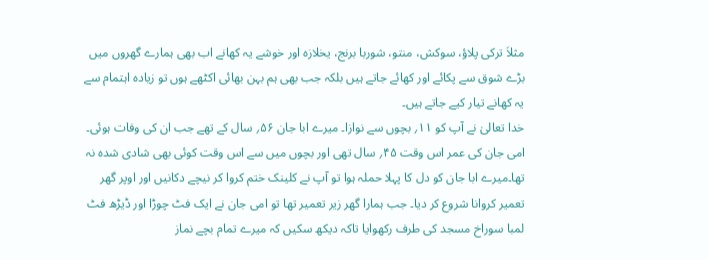مثلاَ ترکی پلاؤ، سوکش، منتو، شوربا برنج، یخلازہ اور خوشے یہ کھانے اب بھی ہمارے گھروں میں بڑے شوق سے پکائے اور کھائے جاتے ہیں بلکہ جب بھی ہم بہن بھائی اکٹھے ہوں تو زیادہ اہتمام سے یہ کھانے تیار کیے جاتے ہیں۔
خدا تعالیٰ نے آپ کو ۱۱؍ بچوں سے نوازا۔ میرے ابا جان ۵۶؍ سال کے تھے جب ان کی وفات ہوئی۔ امی جان کی عمر اس وقت ۴۵؍ سال تھی اور بچوں میں سے اس وقت کوئی بھی شادی شدہ نہ تھا۔میرے ابا جان کو دل کا پہلا حملہ ہوا تو آپ نے کلینک ختم کروا کر نیچے دکانیں اور اوپر گھر تعمیر کروانا شروع کر دیا۔ جب ہمارا گھر زیر تعمیر تھا تو امی جان نے ایک فٹ چوڑا اور ڈیڑھ فٹ لمبا سوراخ مسجد کی طرف رکھوایا تاکہ دیکھ سکیں کہ میرے تمام بچے نماز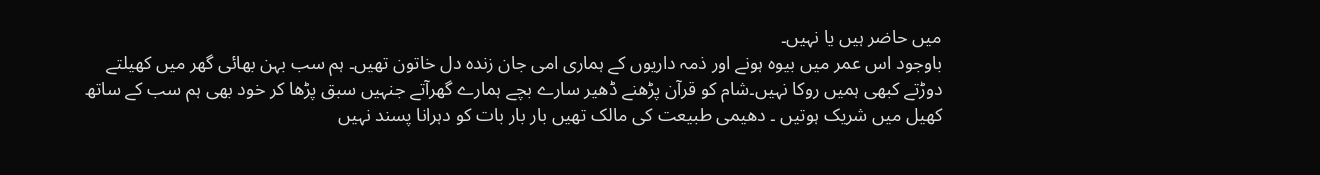میں حاضر ہیں یا نہیں۔
باوجود اس عمر میں بیوہ ہونے اور ذمہ داریوں کے ہماری امی جان زندہ دل خاتون تھیں۔ ہم سب بہن بھائی گھر میں کھیلتے دوڑتے کبھی ہمیں روکا نہیں۔شام کو قرآن پڑھنے ڈھیر سارے بچے ہمارے گھرآتے جنہیں سبق پڑھا کر خود بھی ہم سب کے ساتھ کھیل میں شریک ہوتیں ۔ دھیمی طبیعت کی مالک تھیں بار بار بات کو دہرانا پسند نہیں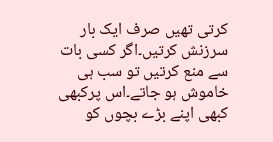کرتی تھیں صرف ایک بار سرزنش کرتیں۔اگر کسی بات سے منع کرتیں تو سب ہی خاموش ہو جاتے۔اس پرکبھی کبھی اپنے بڑے بچوں کو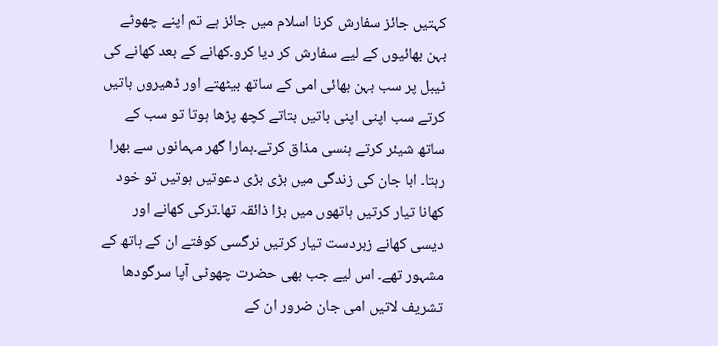کہتیں جائز سفارش کرنا اسلام میں جائز ہے تم اپنے چھوٹے بہن بھائیوں کے لیے سفارش کر دیا کرو۔کھانے کے بعد کھانے کی ٹیبل پر سب بہن بھائی امی کے ساتھ بیٹھتے اور ڈھیروں باتیں کرتے سب اپنی اپنی باتیں بتاتے کچھ پڑھا ہوتا تو سب کے ساتھ شیئر کرتے ہنسی مذاق کرتے۔ہمارا گھر مہمانوں سے بھرا رہتا۔ ابا جان کی زندگی میں بڑی بڑی دعوتیں ہوتیں تو خود کھانا تیار کرتیں ہاتھوں میں بڑا ذائقہ تھا۔ترکی کھانے اور دیسی کھانے زبردست تیار کرتیں نرگسی کوفتے ان کے ہاتھ کے مشہور تھے۔ اس لیے جب بھی حضرت چھوٹی آپا سرگودھا تشریف لاتیں امی جان ضرور ان کے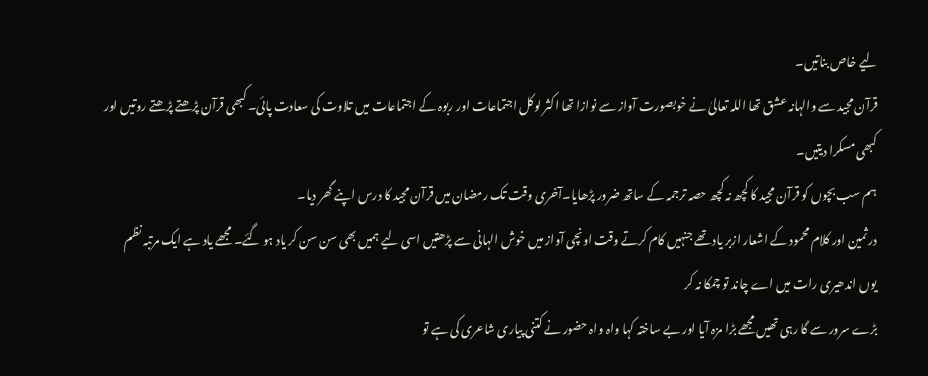لیے خاص بناتیں۔
قرآن مجید سے والہانہ عشق تھا اللہ تعالیٰ نے خوبصورت آواز سے نوازا تھا اکثر لوکل اجتماعات اور ربوہ کے اجتماعات میں تلاوت کی سعادت پائی۔ کبھی قرآن پڑھتے پڑھتے روتیں اور کبھی مسکرا دیتیں۔
ہم سب بچوں کو قرآن مجید کا کچھ نہ کچھ حصہ ترجمہ کے ساتھ ضرور پڑھایا۔آخری وقت تک رمضان میں قرآن مجید کا درس اپنے گھر دیا۔
درثمین اور کلام محمود کے اشعار ازبر یاد تھے جنہیں کام کرتے وقت اونچی آواز میں خوش الہانی سے پڑھتیں اسی لیے ہمیں بھی سن سن کر یاد ہو گئے۔ مجھے یاد ہے ایک مرتبہ نظم
یوں اندھیری رات میں اے چاند تو چمکا نہ کر
بڑے سرور سے گا رہی تھیں مجھے بڑا مزہ آیا اور بے ساختہ کہا واہ واہ حضور نے کتنی پیاری شاعری کی ہے تو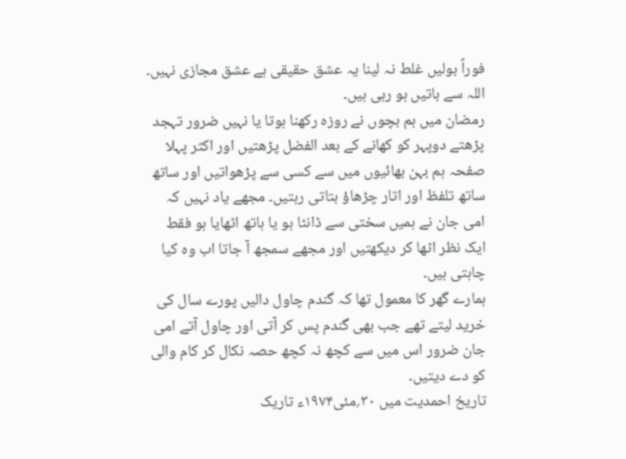فوراً بولیں غلط نہ لینا یہ عشق حقیقی ہے عشق مجازی نہیں۔ اللہ سے باتیں ہو رہی ہیں۔
رمضان میں ہم بچوں نے روزہ رکھنا ہوتا یا نہیں ضرور تہجد پڑھتے دوپہر کو کھانے کے بعد الفضل پڑھتیں اور اکثر پہلا صفحہ ہم بہن بھائیوں میں سے کسی سے پڑھواتیں اور ساتھ ساتھ تلفظ اور اتار چڑھاؤ بتاتی رہتیں۔ مجھے یاد نہیں کہ امی جان نے ہمیں سختی سے ڈانٹا ہو یا ہاتھ اٹھایا ہو فقط ایک نظر اٹھا کر دیکھتیں اور مجھے سمجھ آ جاتا اب وہ کیا چاہتی ہیں۔
ہمارے گھر کا معمول تھا کہ گندم چاول دالیں پورے سال کی خرید لیتے تھے جب بھی گندم پس کر آتی اور چاول آتے امی جان ضرور اس میں سے کچھ نہ کچھ حصہ نکال کر کام والی کو دے دیتیں۔
تاریخ احمدیت میں ۳۰؍مئی۱۹۷۴ء تاریک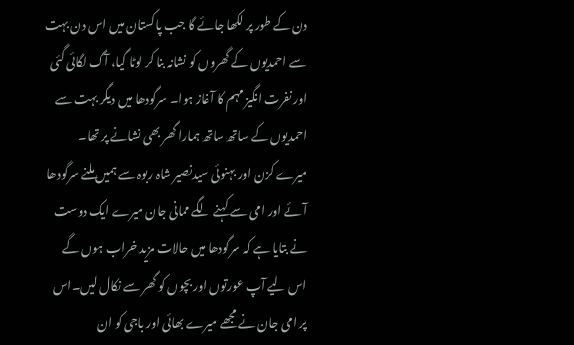دن کے طور پر لکھا جائے گا جب پاکستان میں اس دن بہت سے احمدیوں کے گھروں کو نشانہ بنا کر لوٹا گیا، آگ لگائی گئی اور نفرت انگیز مہم کا آغاز ہوا۔ سرگودھا میں دیگر بہت سے احمدیوں کے ساتھ ساتھ ہمارا گھر بھی نشانے پر تھا۔ میرے کزن اور بہنوئی سیدنصیر شاہ ربوہ سے ہمیں ملنے سرگودھا آئے اور امی سے کہنے لگے ممانی جان میرے ایک دوست نے بتایا ہے کہ سرگودھا میں حالات مزید خراب ہوں گے اس لیے آپ عورتوں اور بچوں کو گھر سے نکال لیں۔اس پر امی جان نے مجھے میرے بھائی اور باجی کو ان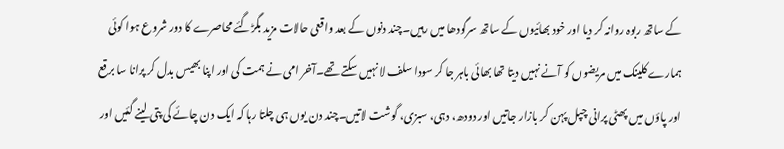کے ساتھ ربوہ روانہ کر دیا اور خود بھائیوں کے ساتھ سرگودھا میں رہیں۔چند دنوں کے بعد واقعی حالات مزید بگڑگئے محاصرے کا دور شروع ہوا کوئی ہمارے کلینک میں مریضوں کو آنے نہیں دیتا تھا بھائی باہر جا کر سودا سلف لا نہیں سکتے تھے۔آخر امی نے ہمت کی اور اپنا بھیس بدل کر پرانا سا برقع اور پاؤں میں پھٹی پرانی چپل پہن کر بازار جاتیں اور دودھ، دہی، سبزی، گوشت لاتیں۔چند دن یوں ہی چلتا رہا کہ ایک دن چائے کی پتی لینے گئیں اور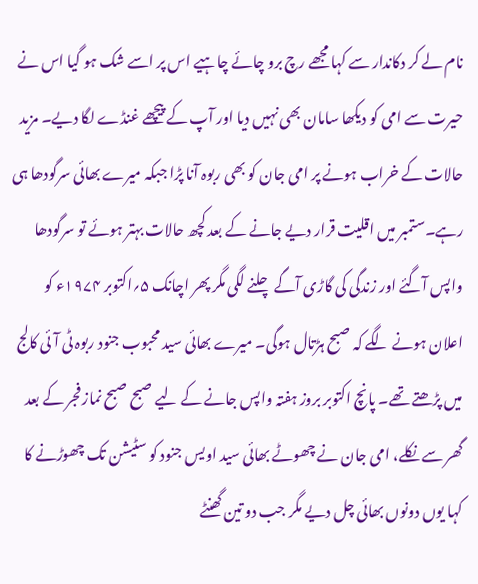نام لے کر دکاندار سے کہا مجھے رچ برو چائے چاہیے اس پر اسے شک ہو گیا اس نے حیرت سے امی کو دیکھا سامان بھی نہیں دیا اور آپ کے پیچھے غنڈے لگا دیے۔ مزید حالات کے خراب ہونے پر امی جان کو بھی ربوہ آنا پڑا جبکہ میرے بھائی سرگودھا ہی رہے۔ستمبر میں اقلیت قرار دیے جانے کے بعد کچھ حالات بہتر ہوئے تو سرگودھا واپس آگئے اور زندگی کی گاڑی آگے چلنے لگی مگر پھر اچانک ۵؍اکتوبر ۱۹۷۴ء کو اعلان ہونے لگے کہ صبح ہڑتال ہوگی۔ میرے بھائی سید محبوب جنود ربوہ ٹی آئی کالج میں پڑھتے تھے۔ پانچ اکتوبر بروز ہفتہ واپس جانے کے لیے صبح صبح نماز فجر کے بعد گھر سے نکلے، امی جان نے چھوٹے بھائی سید اویس جنود کو سٹیشن تک چھوڑنے کا کہا یوں دونوں بھائی چل دیے مگر جب دو تین گھنٹے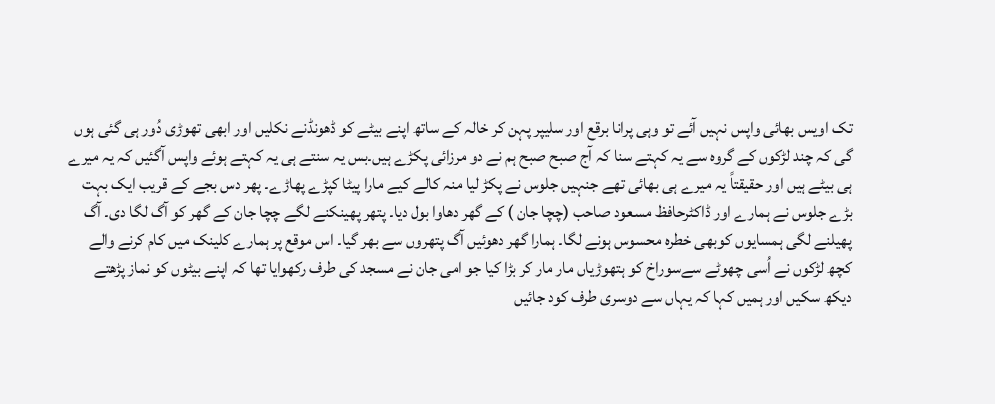تک اویس بھائی واپس نہیں آئے تو وہی پرانا برقع اور سلیپر پہن کر خالہ کے ساتھ اپنے بیٹے کو ڈھونڈنے نکلیں اور ابھی تھوڑی دُور ہی گئی ہوں گی کہ چند لڑکوں کے گروہ سے یہ کہتے سنا کہ آج صبح صبح ہم نے دو مرزائی پکڑے ہیں۔بس یہ سنتے ہی یہ کہتے ہوئے واپس آگئیں کہ یہ میرے ہی بیٹے ہیں اور حقیقتاً یہ میرے ہی بھائی تھے جنہیں جلوس نے پکڑ لیا منہ کالے کیے مارا پیٹا کپڑے پھاڑے۔ پھر دس بجے کے قریب ایک بہت بڑے جلوس نے ہمارے اور ڈاکٹرحافظ مسعود صاحب (چچا جان ) کے گھر دھاوا بول دیا۔ پتھر پھینکنے لگے چچا جان کے گھر کو آگ لگا دی۔ آگ پھیلنے لگی ہمسایوں کوبھی خطرہ محسوس ہونے لگا۔ ہمارا گھر دھوئیں آگ پتھروں سے بھر گیا۔ اس موقع پر ہمارے کلینک میں کام کرنے والے کچھ لڑکوں نے اُسی چھوٹے سےسوراخ کو ہتھوڑیاں مار مار کر بڑا کیا جو امی جان نے مسجد کی طرف رکھوایا تھا کہ اپنے بیٹوں کو نماز پڑھتے دیکھ سکیں اور ہمیں کہا کہ یہاں سے دوسری طرف کود جائیں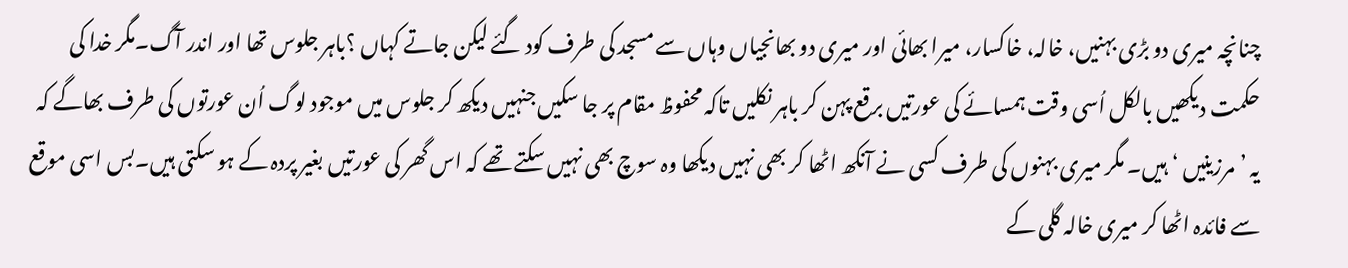چنانچہ میری دو بڑی بہنیں، خالہ، خاکسار، میرا بھائی اور میری دو بھانجیاں وہاں سے مسجد کی طرف کود گئے لیکن جاتے کہاں ؟باہر جلوس تھا اور اندر آگ۔مگر خدا کی حکمت دیکھیں بالکل اُسی وقت ہمسائے کی عورتیں برقع پہن کر باہر نکلیں تاکہ محفوظ مقام پر جا سکیں جنہیں دیکھ کر جلوس میں موجود لوگ اُن عورتوں کی طرف بھاگے کہ یہ ’مرزینیں ‘ہیں۔ مگر میری بہنوں کی طرف کسی نے آنکھ اٹھا کر بھی نہیں دیکھا وہ سوچ بھی نہیں سکتے تھے کہ اس گھر کی عورتیں بغیر پردہ کے ہو سکتی ہیں۔بس اسی موقع سے فائدہ اٹھا کر میری خالہ گلی کے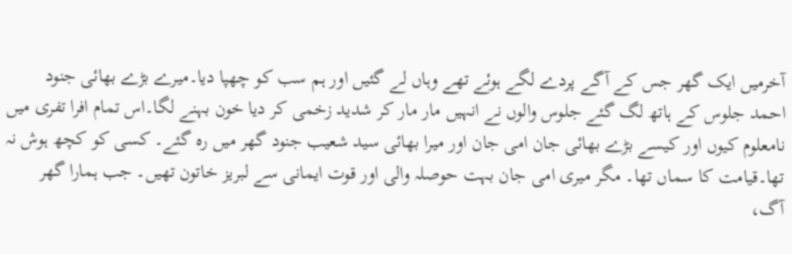آخرمیں ایک گھر جس کے آگے پردے لگے ہوئے تھے وہاں لے گئیں اور ہم سب کو چھپا دیا۔میرے بڑے بھائی جنود احمد جلوس کے ہاتھ لگ گئے جلوس والوں نے انہیں مار مار کر شدید زخمی کر دیا خون بہنے لگا۔اس تمام افرا تفری میں نامعلوم کیوں اور کیسے بڑے بھائی جان امی جان اور میرا بھائی سید شعیب جنود گھر میں رہ گئے۔ کسی کو کچھ ہوش نہ تھا۔قیامت کا سماں تھا۔ مگر میری امی جان بہت حوصلہ والی اور قوت ایمانی سے لبریز خاتون تھیں۔ جب ہمارا گھر آگ،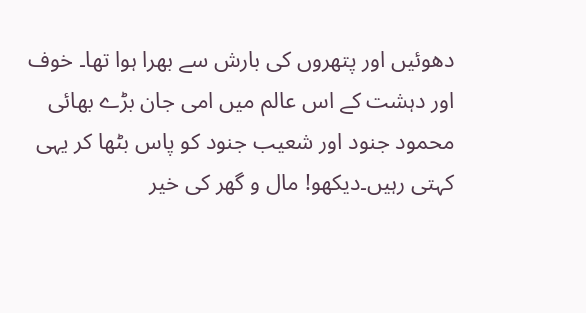دھوئیں اور پتھروں کی بارش سے بھرا ہوا تھا۔ خوف اور دہشت کے اس عالم میں امی جان بڑے بھائی محمود جنود اور شعیب جنود کو پاس بٹھا کر یہی کہتی رہیں۔دیکھو! مال و گھر کی خیر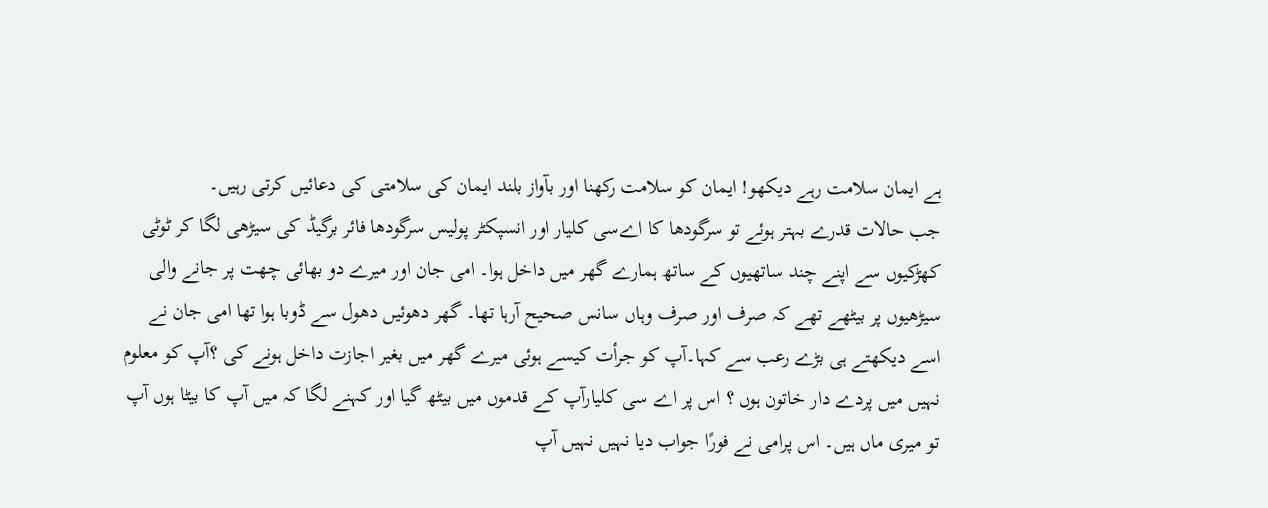ہے ایمان سلامت رہے دیکھو! ایمان کو سلامت رکھنا اور بآواز بلند ایمان کی سلامتی کی دعائیں کرتی رہیں۔
جب حالات قدرے بہتر ہوئے تو سرگودھا کا اےسی کلیار اور انسپکٹر پولیس سرگودھا فائر برگیڈ کی سیڑھی لگا کر ٹوٹی کھڑکیوں سے اپنے چند ساتھیوں کے ساتھ ہمارے گھر میں داخل ہوا۔ امی جان اور میرے دو بھائی چھت پر جانے والی سیڑھیوں پر بیٹھے تھے کہ صرف اور صرف وہاں سانس صحیح آرہا تھا۔ گھر دھوئیں دھول سے ڈوبا ہوا تھا امی جان نے اسے دیکھتے ہی بڑے رعب سے کہا۔آپ کو جرأت کیسے ہوئی میرے گھر میں بغیر اجازت داخل ہونے کی ؟آپ کو معلوم نہیں میں پردے دار خاتون ہوں ؟ اس پر اے سی کلیارآپ کے قدموں میں بیٹھ گیا اور کہنے لگا کہ میں آپ کا بیٹا ہوں آپ تو میری ماں ہیں۔ اس پرامی نے فورًا جواب دیا نہیں نہیں آپ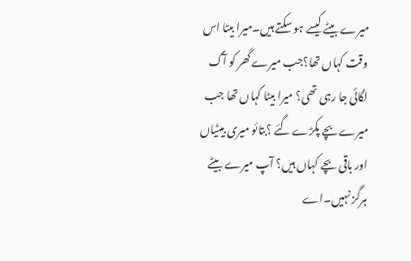میرے بیٹے کیسے ہو سکتے ہیں۔میرا بیٹا اس وقت کہاں تھا؟جب میرے گھر کو آگ لگائی جا رہی تھی؟ میرا بیٹا کہاں تھا جب میرے بچے پکڑے گئے ؟بتائو میری بیٹیاں اور باقی بچے کہاں ہیں؟ آپ میرے بیٹے ہرگز نہیں۔اے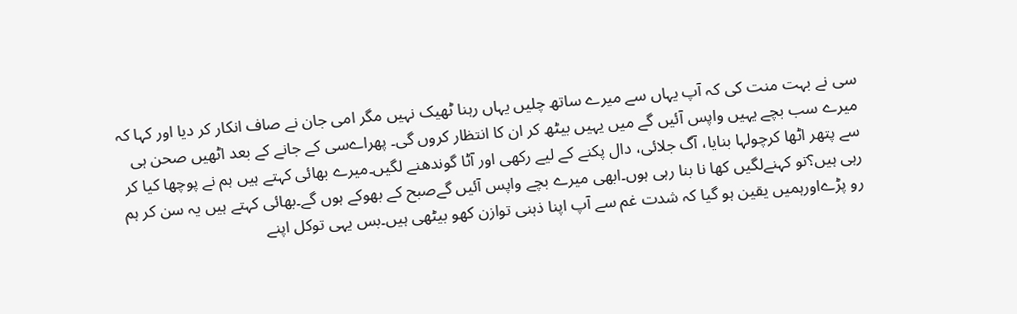سی نے بہت منت کی کہ آپ یہاں سے میرے ساتھ چلیں یہاں رہنا ٹھیک نہیں مگر امی جان نے صاف انکار کر دیا اور کہا کہ میرے سب بچے یہیں واپس آئیں گے میں یہیں بیٹھ کر ان کا انتظار کروں گی۔ پھراےسی کے جانے کے بعد اٹھیں صحن ہی سے پتھر اٹھا کرچولہا بنایا، آگ جلائی، دال پکنے کے لیے رکھی اور آٹا گوندھنے لگیں۔میرے بھائی کہتے ہیں ہم نے پوچھا کیا کر رہی ہیں؟تو کہنےلگیں کھا نا بنا رہی ہوں۔ابھی میرے بچے واپس آئیں گےصبح کے بھوکے ہوں گے۔بھائی کہتے ہیں یہ سن کر ہم رو پڑےاورہمیں یقین ہو گیا کہ شدت غم سے آپ اپنا ذہنی توازن کھو بیٹھی ہیں۔بس یہی توکل اپنے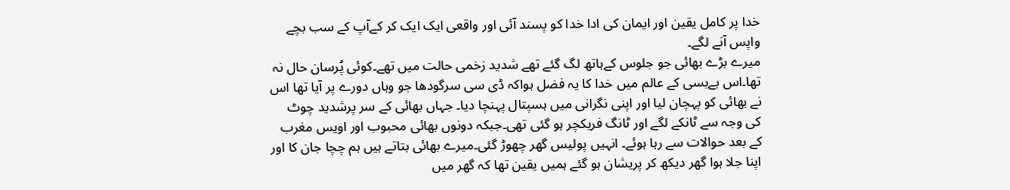خدا پر کامل یقین اور ایمان کی ادا خدا کو پسند آئی اور واقعی ایک ایک کر کےآپ کے سب بچے واپس آنے لگے۔
میرے بڑے بھائی جو جلوس کےہاتھ لگ گئے تھے شدید زخمی حالت میں تھے۔کوئی پُرسان حال نہ تھا۔اس بےبسی کے عالم میں خدا کا یہ فضل ہواکہ ڈی سی سرگودھا جو وہاں دورے پر آیا تھا اس نے بھائی کو پہچان لیا اور اپنی نگرانی میں ہسپتال پہنچا دیا۔ جہاں بھائی کے سر پرشدید چوٹ کی وجہ سے ٹانکے لگے اور ٹانگ فریکچر ہو گئی تھی۔جبکہ دونوں بھائی محبوب اور اویس مغرب کے بعد حوالات سے رہا ہوئے۔ انہیں پولیس گھر چھوڑ گئی۔میرے بھائی بتاتے ہیں ہم چچا جان کا اور اپنا جلا ہوا گھر دیکھ کر پریشان ہو گئے ہمیں یقین تھا کہ گھر میں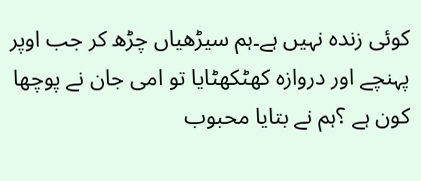کوئی زندہ نہیں ہے۔ہم سیڑھیاں چڑھ کر جب اوپر پہنچے اور دروازہ کھٹکھٹایا تو امی جان نے پوچھا کون ہے ؟ہم نے بتایا محبوب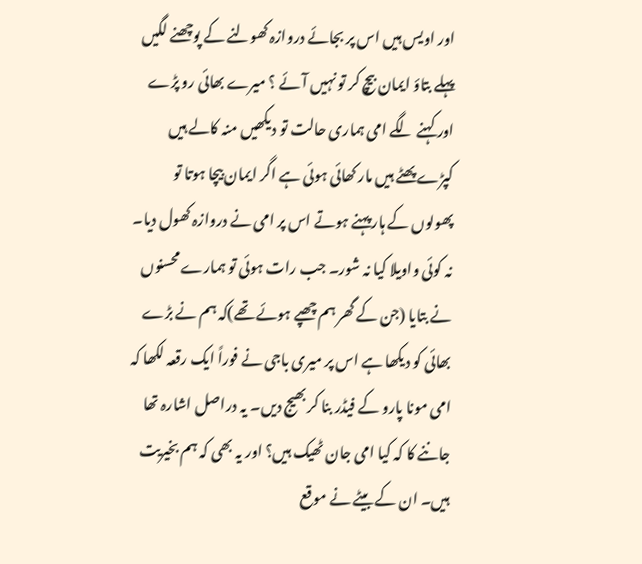اور اویس ہیں اس پر بجائے دروازہ کھولنے کے پوچھنے لگیں پہلے بتاؤ ایمان بیچ کر تو نہیں آئے ؟ میرے بھائی رو پڑے اور کہنے لگے امی ہماری حالت تو دیکھیں منہ کالے ہیں کپڑے پھٹے ہیں مار کھائی ہوئی ہے اگر ایمان بیچا ہوتا تو پھولوں کے ہار پہنے ہوتے اس پر امی نے دروازہ کھول دیا۔ نہ کوئی واویلا کیا نہ شور۔ جب رات ہوئی تو ہمارے محسنوں نے بتایا (جن کے گھر ہم چھپے ہوئے تھے)کہ ہم نے بڑے بھائی کو دیکھا ہے اس پر میری باجی نے فوراً ایک رقعہ لکھا کہ امی مونا پارو کے فیڈر بنا کر بھیج دیں۔ یہ دراصل اشارہ تھا جاننے کا کہ کیا امی جان ٹھیک ہیں؟ اور یہ بھی کہ ہم بخیریت ہیں۔ ان کے بیٹے نے موقع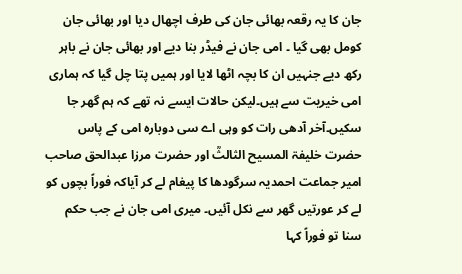جان کا یہ رقعہ بھائی جان کی طرف اچھال دیا اور بھائی جان کومل بھی گیا ۔ امی جان نے فیڈر بنا دیے اور بھائی جان نے باہر رکھ دیے جنہیں ان کا بچہ اٹھا لایا اور ہمیں پتا چل گیا کہ ہماری امی خیریت سے ہیں۔لیکن حالات ایسے نہ تھے کہ ہم گھر جا سکیں۔آخر آدھی رات کو وہی اے سی دوبارہ امی کے پاس حضرت خلیفۃ المسیح الثالثؒ اور حضرت مرزا عبدالحق صاحب امیر جماعت احمدیہ سرگودھا کا پیغام لے کر آیاکہ فوراً بچوں کو لے کر عورتیں گھر سے نکل آئیں۔ میری امی جان نے جب حکم سنا تو فوراً کہا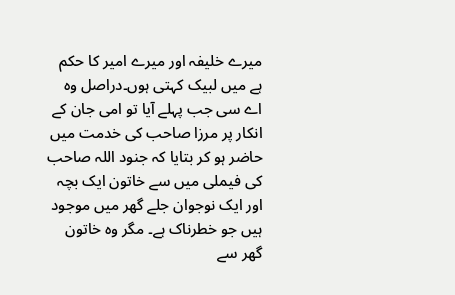میرے خلیفہ اور میرے امیر کا حکم ہے میں لبیک کہتی ہوں۔دراصل وہ اے سی جب پہلے آیا تو امی جان کے انکار پر مرزا صاحب کی خدمت میں حاضر ہو کر بتایا کہ جنود اللہ صاحب کی فیملی میں سے خاتون ایک بچہ اور ایک نوجوان جلے گھر میں موجود ہیں جو خطرناک ہے۔ مگر وہ خاتون گھر سے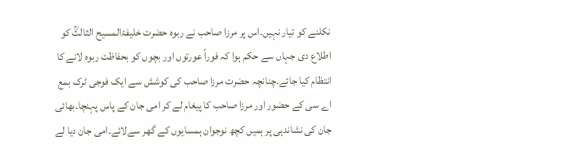نکلنے کو تیار نہیں۔اس پر مرزا صاحب نے ربوہ حضرت خلیفۃالمسیح الثالثؒ کو اطلاع دی جہاں سے حکم ہوا کہ فوراً عورتوں اور بچوں کو بحفاظت ربوہ لانے کا انتظام کیا جائے۔چنانچہ حضرت مرزا صاحب کی کوشش سے ایک فوجی ٹرک بمع اے سی کے حضور اور مرزا صاحب کا پیغام لے کر امی جان کے پاس پہنچا۔بھائی جان کی نشاندہی پر ہمیں کچھ نوجوان ہمسایوں کے گھر سےلائے۔امی جان دیا لے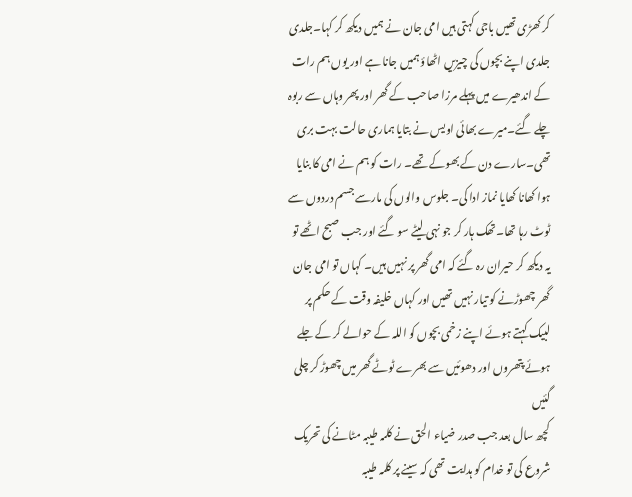کر کھڑی تھیں باجی کہتی ہیں امی جان نے ہمیں دیکھ کر کہا۔جلدی جلدی اپنے بچوں کی چیزیں اٹھاؤ ہمیں جانا ہے اور یوں ہم رات کے اندھیرے میں پہلے مرزا صاحب کے گھر اور پھر وہاں سے ربوہ چلے گئے۔میرے بھائی اویس نے بتایا ہماری حالت بہت بری تھی۔سارے دن کے بھوکے تھے۔ رات کو ہم نے امی کا بنایا ہوا کھانا کھایا نماز ادا کی۔ جلوس والوں کی مارسے جسم دردوں سے ٹوٹ رہا تھا۔تھک ہار کر جو نہی لیٹے سو گئے اور جب صبح اٹھے تو یہ دیکھ کر حیران رہ گئے کہ امی گھر پر نہیں ہیں۔ کہاں تو امی جان گھر چھوڑنے کو تیار نہیں تھیں اور کہاں خلیفہ وقت کے حکم پر لبیک کہتے ہوئے اپنے زخمی بچوں کو اللہ کے حوالے کر کے جلے ہوئے پتھروں اور دھوئیں سے بھرے ٹوٹے گھر میں چھوڑ کر چلی گئیں
کچھ سال بعد جب صدر ضیاء الحق نے کلمہ طیبہ مٹانے کی تحریک شروع کی تو خدام کو ہدایت تھی کہ سینے پر کلمہ طیبہ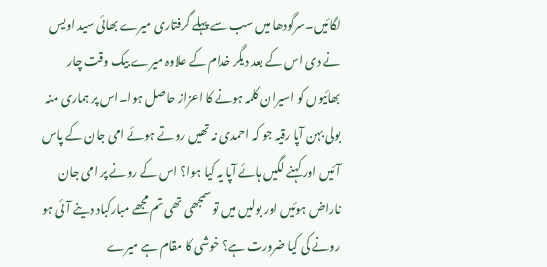لگائیں۔سرگودھا میں سب سے پہلے گرفتاری میرے بھائی سید اویس نے دی اس کے بعد دیگر خدام کے علاوہ میرے بیک وقت چار بھائیوں کو اسیران کلمہ ہونے کا اعزاز حاصل ہوا۔اس پر ہماری منہ بولی بہن آپا رقیہ جو کہ احمدی نہ تھیں روتے ہوئے امی جان کے پاس آئیں اور کہنے لگیں ہائے آپا یہ کیا ہوا؟ اس کے رونے پر امی جان ناراض ہوئیں اور بولیں میں تو سمجھی تھی تم مجھے مبارکباد دینے آئی ہو رونے کی کیا ضرورت ہے؟ خوشی کا مقام ہے میرے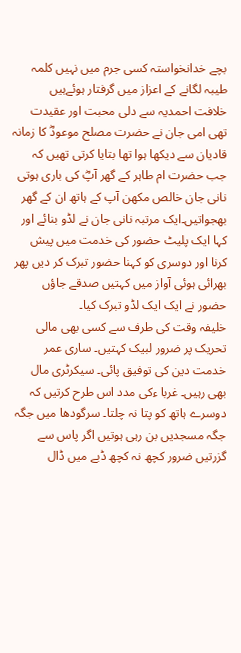بچے خدانخواستہ کسی جرم میں نہیں کلمہ طیبہ لگانے کے اعزاز میں گرفتار ہوئےہیں
خلافت احمدیہ سے دلی محبت اور عقیدت تھی امی جان نے حضرت مصلح موعودؓ کا زمانہ قادیان سے دیکھا ہوا تھا بتایا کرتی تھیں کہ جب حضرت ام طاہر کے گھر آپؓ کی باری ہوتی نانی جان خالص مکھن آپ کے ہاتھ ان کے گھر بھجواتیں۔ایک مرتبہ نانی جان نے لڈو بنائے اور کہا ایک پلیٹ حضور کی خدمت میں پیش کرنا اور دوسری کو کہنا حضور تبرک کر دیں پھر بھرائی ہوئی آواز میں کہتیں صدقے جاؤں حضور نے ایک ایک لڈو تبرک کیا۔
خلیفہ وقت کی طرف سے کسی بھی مالی تحریک پر ضرور لبیک کہتیں۔ ساری عمر خدمت دین کی توفیق پائی۔ سیکرٹری مال بھی رہیں۔ غربا ءکی مدد اس طرح کرتیں کہ دوسرے ہاتھ کو پتا نہ چلتا۔ سرگودھا میں جگہ جگہ مسجدیں بن رہی ہوتیں اگر پاس سے گزرتیں ضرور کچھ نہ کچھ ڈبے میں ڈال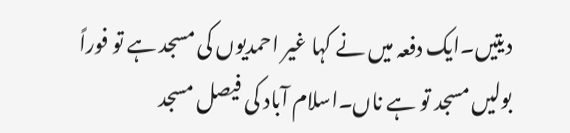دیتیں۔ایک دفعہ میں نے کہا غیر احمدیوں کی مسجد ہے تو فوراً بولیں مسجد تو ہے ناں۔اسلام آباد کی فیصل مسجد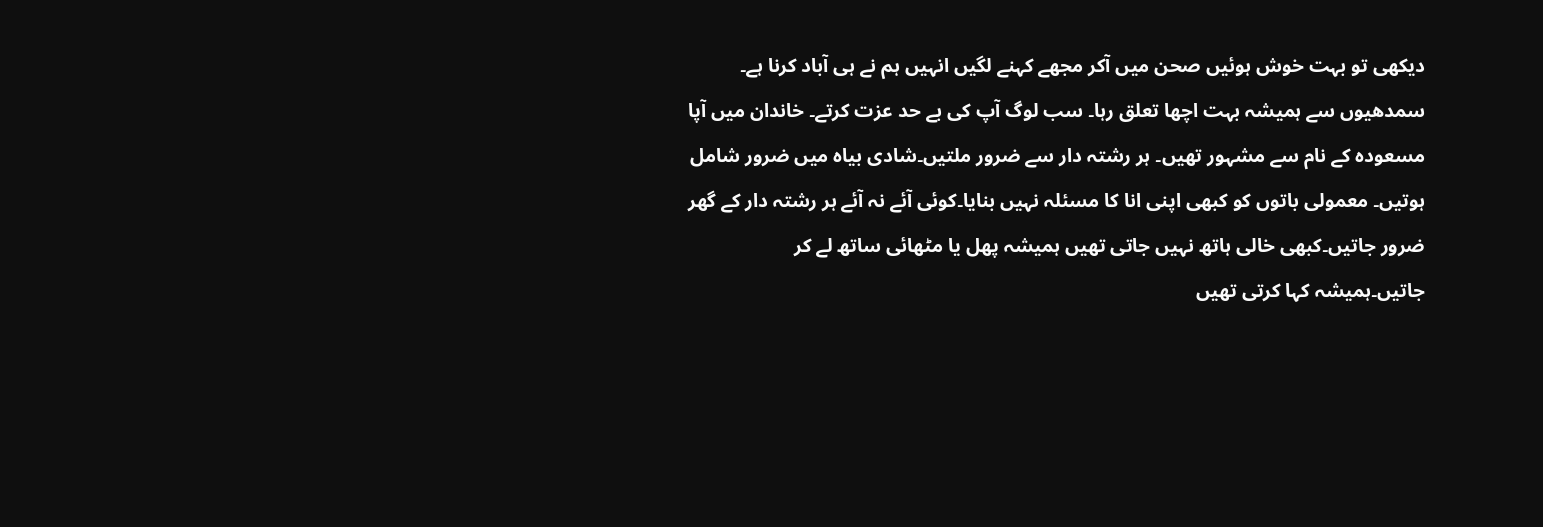دیکھی تو بہت خوش ہوئیں صحن میں آکر مجھے کہنے لگیں انہیں ہم نے ہی آباد کرنا ہے۔
سمدھیوں سے ہمیشہ بہت اچھا تعلق رہا۔ سب لوگ آپ کی بے حد عزت کرتے۔ خاندان میں آپا مسعودہ کے نام سے مشہور تھیں۔ ہر رشتہ دار سے ضرور ملتیں۔شادی بیاہ میں ضرور شامل ہوتیں۔ معمولی باتوں کو کبھی اپنی انا کا مسئلہ نہیں بنایا۔کوئی آئے نہ آئے ہر رشتہ دار کے گھر ضرور جاتیں۔کبھی خالی ہاتھ نہیں جاتی تھیں ہمیشہ پھل یا مٹھائی ساتھ لے کر جاتیں۔ہمیشہ کہا کرتی تھیں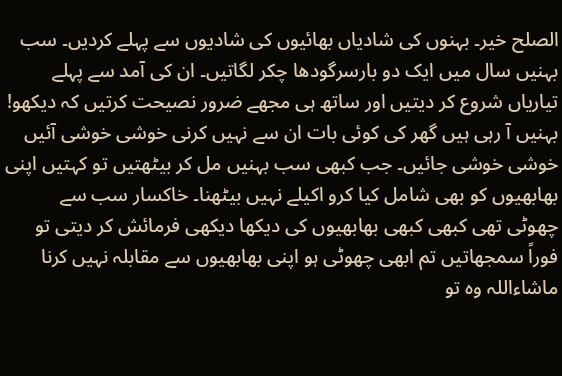الصلح خیر۔ بہنوں کی شادیاں بھائیوں کی شادیوں سے پہلے کردیں۔ سب بہنیں سال میں ایک دو بارسرگودھا چکر لگاتیں۔ ان کی آمد سے پہلے تیاریاں شروع کر دیتیں اور ساتھ ہی مجھے ضرور نصیحت کرتیں کہ دیکھو! بہنیں آ رہی ہیں گھر کی کوئی بات ان سے نہیں کرنی خوشی خوشی آئیں خوشی خوشی جائیں۔ جب کبھی سب بہنیں مل کر بیٹھتیں تو کہتیں اپنی بھابھیوں کو بھی شامل کیا کرو اکیلے نہیں بیٹھنا۔ خاکسار سب سے چھوٹی تھی کبھی کبھی بھابھیوں کی دیکھا دیکھی فرمائش کر دیتی تو فوراً سمجھاتیں تم ابھی چھوٹی ہو اپنی بھابھیوں سے مقابلہ نہیں کرنا ماشاءاللہ وہ تو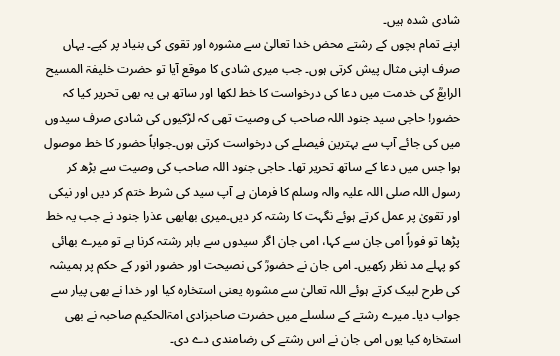شادی شدہ ہیں۔
اپنے تمام بچوں کے رشتے محض خدا تعالیٰ سے مشورہ اور تقوی کی بنیاد پر کیے۔ یہاں صرف اپنی مثال پیش کرتی ہوں۔ جب میری شادی کا موقع آیا تو حضرت خلیفۃ المسیح الرابعؒ کی خدمت میں دعا کی درخواست کا خط لکھا اور ساتھ ہی یہ بھی تحریر کیا کہ حضور! حاجی سید جنود اللہ صاحب کی وصیت تھی کہ لڑکیوں کی شادی صرف سیدوں میں کی جائے آپ سے بہترین فیصلے کی درخواست کرتی ہوں۔جواباً حضور کا خط موصول ہوا جس میں دعا کے ساتھ تحریر تھا۔ حاجی جنود اللہ صاحب کی وصیت سے بڑھ کر رسول اللہ صلی اللہ علیہ والہ وسلم کا فرمان ہے آپ سید کی شرط ختم کر دیں اور نیکی اور تقویٰ پر عمل کرتے ہوئے نگہت کا رشتہ کر دیں۔میری بھابھی عذرا جنود نے جب یہ خط پڑھا تو فوراً امی جان سے کہا، امی جان اگر سیدوں سے باہر رشتہ کرنا ہے تو میرے بھائی کو پہلے مد نظر رکھیں۔ امی جان نے حضورؒ کی نصیحت اور حضور انور کے حکم پر ہمیشہ کی طرح لبیک کرتے ہوئے اللہ تعالیٰ سے مشورہ یعنی استخارہ کیا اور خدا نے بھی پیار سے جواب دیا۔ میرے رشتے کے سلسلے میں حضرت صاحبزادی امۃالحکیم صاحبہ نے بھی استخارہ کیا یوں امی جان نے اس رشتے کی رضامندی دے دی۔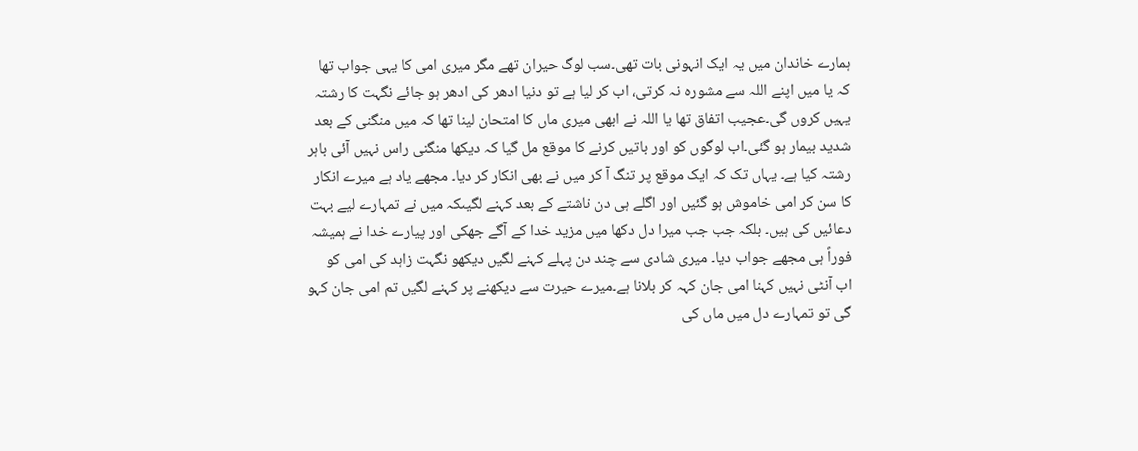ہمارے خاندان میں یہ ایک انہونی بات تھی۔سب لوگ حیران تھے مگر میری امی کا یہی جواب تھا کہ یا میں اپنے اللہ سے مشورہ نہ کرتی، اب کر لیا ہے تو دنیا ادھر کی ادھر ہو جائے نگہت کا رشتہ یہیں کروں گی۔عجیب اتفاق تھا یا اللہ نے ابھی میری ماں کا امتحان لینا تھا کہ میں منگنی کے بعد شدید بیمار ہو گئی۔اب لوگوں کو اور باتیں کرنے کا موقع مل گیا کہ دیکھا منگنی راس نہیں آئی باہر رشتہ کیا ہے۔ یہاں تک کہ ایک موقع پر تنگ آ کر میں نے بھی انکار کر دیا۔ مجھے یاد ہے میرے انکار کا سن کر امی خاموش ہو گئیں اور اگلے ہی دن ناشتے کے بعد کہنے لگیںکہ میں نے تمہارے لیے بہت دعائیں کی ہیں۔ بلکہ جب جب میرا دل دکھا میں مزید خدا کے آگے جھکی اور پیارے خدا نے ہمیشہ فوراً ہی مجھے جواب دیا۔ میری شادی سے چند دن پہلے کہنے لگیں دیکھو نگہت زاہد کی امی کو اب آنٹی نہیں کہنا امی جان کہہ کر بلانا ہے۔میرے حیرت سے دیکھنے پر کہنے لگیں تم امی جان کہو گی تو تمہارے دل میں ماں کی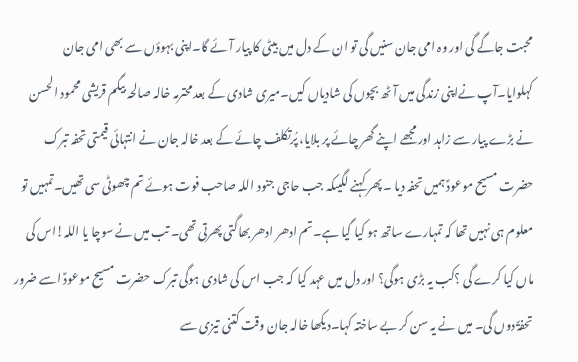محبت جاگے گی اور وہ امی جان سنیں گی تو ان کے دل میں بیٹی کا پیار آئے گا۔اپنی بہوؤں سے بھی امی جان کہلوایا۔آپ نےاپنی زندگی میں آٹھ بچوں کی شادیاں کیں۔میری شادی کے بعد محترمہ خالہ صالحہ بیگم قریشی محمود الحسن نے بڑے پیار سے زاہد اور مجھے اپنے گھر چائے پر بلایا، پُرتکلف چائے کے بعد خالہ جان نے انتہائی قیمتی تحفہ تبرک حضرت مسیح موعودؑ ہمیں تحفہ دیا ۔ پھر کہنے لگیںکہ جب حاجی جنود اللہ صاحب فوت ہوئے تم چھوٹی سی تھیں۔تمہیں تو معلوم ہی نہیں تھا کہ تمہارے ساتھ ہو کیا گیا ہے۔تم ادھر ادھر بھاگتی پھرتی تھی۔ تب میں نے سوچا یا اللہ!اس کی ماں کیا کرے گی ؟کب یہ بڑی ہوگی؟ اور دل میں عہد کیا کہ جب اس کی شادی ہوگی تبرک حضرت مسیح موعودؑ اسے ضرور تحفۃً دوں گی۔ میں نے یہ سن کر بے ساختہ کہا۔دیکھا خالہ جان وقت کتنی تیزی سے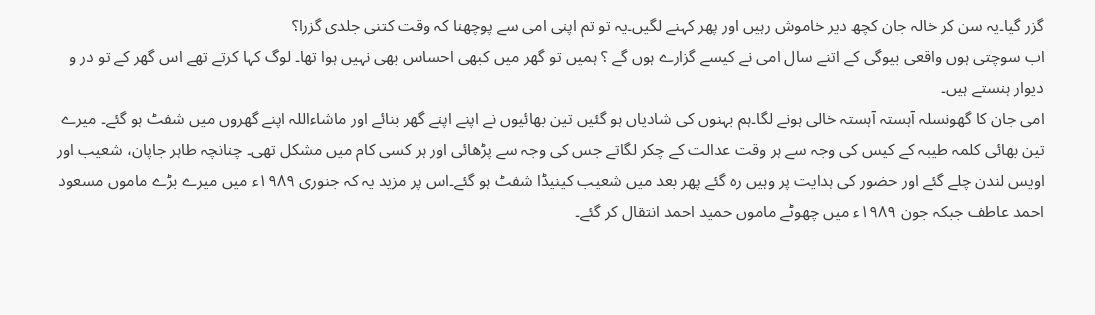گزر گیا۔یہ سن کر خالہ جان کچھ دیر خاموش رہیں اور پھر کہنے لگیں۔یہ تو تم اپنی امی سے پوچھنا کہ وقت کتنی جلدی گزرا؟
اب سوچتی ہوں واقعی بیوگی کے اتنے سال امی نے کیسے گزارے ہوں گے ؟ ہمیں تو گھر میں کبھی احساس بھی نہیں ہوا تھا۔ لوگ کہا کرتے تھے اس گھر کے تو در و دیوار ہنستے ہیں۔
امی جان کا گھونسلہ آہستہ آہستہ خالی ہونے لگا۔ہم بہنوں کی شادیاں ہو گئیں تین بھائیوں نے اپنے اپنے گھر بنائے اور ماشاءاللہ اپنے گھروں میں شفٹ ہو گئے۔ میرے تین بھائی کلمہ طیبہ کے کیس کی وجہ سے ہر وقت عدالت کے چکر لگاتے جس کی وجہ سے پڑھائی اور ہر کسی کام میں مشکل تھی۔ چنانچہ طاہر جاپان، شعیب اور اویس لندن چلے گئے اور حضور کی ہدایت پر وہیں رہ گئے پھر بعد میں شعیب کینیڈا شفٹ ہو گئے۔اس پر مزید یہ کہ جنوری ۱۹۸۹ء میں میرے بڑے ماموں مسعود احمد عاطف جبکہ جون ۱۹۸۹ء میں چھوٹے ماموں حمید احمد انتقال کر گئے۔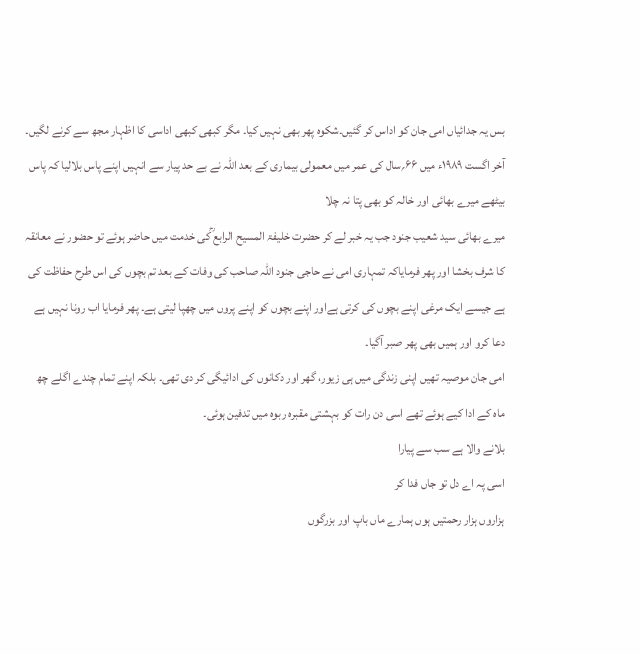بس یہ جدائیاں امی جان کو اداس کر گئیں۔شکوہ پھر بھی نہیں کیا۔ مگر کبھی کبھی اداسی کا اظہار مجھ سے کرنے لگیں۔ آخر اگست ۱۹۸۹ء میں ۶۶؍سال کی عمر میں معمولی بیماری کے بعد اللہ نے بے حد پیار سے انہیں اپنے پاس بلالیا کہ پاس بیٹھے میرے بھائی اور خالہ کو بھی پتا نہ چلا
میرے بھائی سید شعیب جنود جب یہ خبر لے کر حضرت خلیفۃ المسیح الرابع ؒکی خدمت میں حاضر ہوئے تو حضور نے معانقہ کا شرف بخشا اور پھر فرمایاکہ تمہاری امی نے حاجی جنود اللہ صاحب کی وفات کے بعد تم بچوں کی اس طرح حفاظت کی ہے جیسے ایک مرغی اپنے بچوں کی کرتی ہےاور اپنے بچوں کو اپنے پروں میں چھپا لیتی ہے۔ پھر فرمایا اب رونا نہیں ہے دعا کرو اور ہمیں بھی پھر صبر آگیا۔
امی جان موصیہ تھیں اپنی زندگی میں ہی زیور، گھر اور دکانوں کی ادائیگی کر دی تھی۔ بلکہ اپنے تمام چندے اگلے چھ ماہ کے ادا کیے ہوئے تھے اسی دن رات کو بہشتی مقبرہ ربوہ میں تدفین ہوئی۔
بلانے والا ہے سب سے پیارا
اسی پہ اے دل تو جاں فدا کر
ہزاروں ہزار رحمتیں ہوں ہمارے ماں باپ اور بزرگوں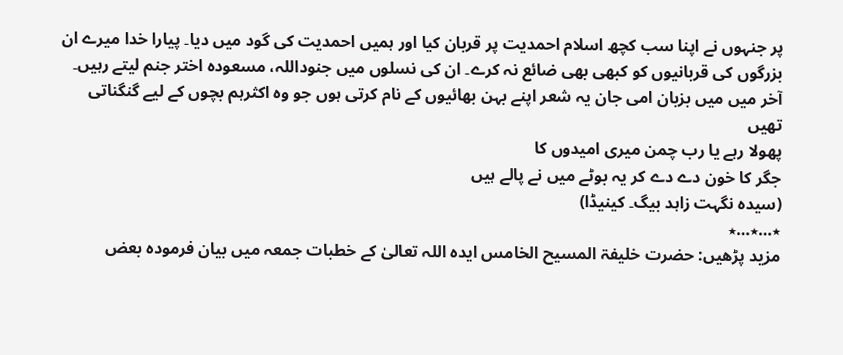پر جنہوں نے اپنا سب کچھ اسلام احمدیت پر قربان کیا اور ہمیں احمدیت کی گود میں دیا۔ پیارا خدا میرے ان بزرگوں کی قربانیوں کو کبھی بھی ضائع نہ کرے۔ ان کی نسلوں میں جنوداللہ، مسعودہ اختر جنم لیتے رہیں۔ آخر میں میں بزبان امی جان یہ شعر اپنے بہن بھائیوں کے نام کرتی ہوں جو وہ اکثرہم بچوں کے لیے گنگناتی تھیں
پھولا رہے یا رب چمن میری امیدوں کا
جگر کا خون دے دے کر یہ بوٹے میں نے پالے ہیں
(سیدہ نگہت زاہد بیگ۔ کینیڈا)
٭…٭…٭
مزید پڑھیں: حضرت خلیفۃ المسیح الخامس ایدہ اللہ تعالیٰ کے خطبات جمعہ میں بیان فرمودہ بعض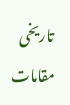تاریخی مقامات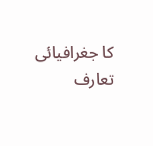کا جغرافیائی تعارف